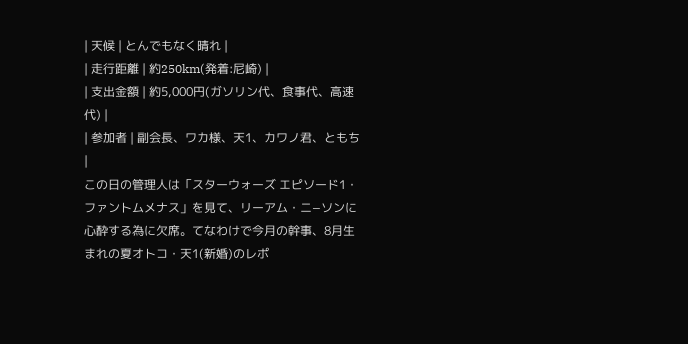| 天候 | とんでもなく晴れ |
| 走行距離 | 約250km(発着:尼崎) |
| 支出金額 | 約5,000円(ガソリン代、食事代、高速代) |
| 参加者 | 副会長、ワカ様、天1、カワノ君、ともち |
この日の管理人は「スターウォーズ エピソード1・ファントムメナス」を見て、リーアム・ニ−ソンに心酔する為に欠席。てなわけで今月の幹事、8月生まれの夏オトコ・天1(新婚)のレポ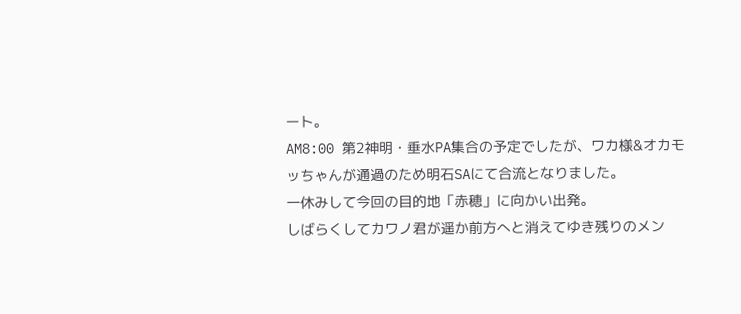ート。
AM8:00 第2神明・垂水PA集合の予定でしたが、ワカ様&オカモッちゃんが通過のため明石SAにて合流となりました。
一休みして今回の目的地「赤穂」に向かい出発。
しばらくしてカワノ君が遥か前方へと消えてゆき残りのメン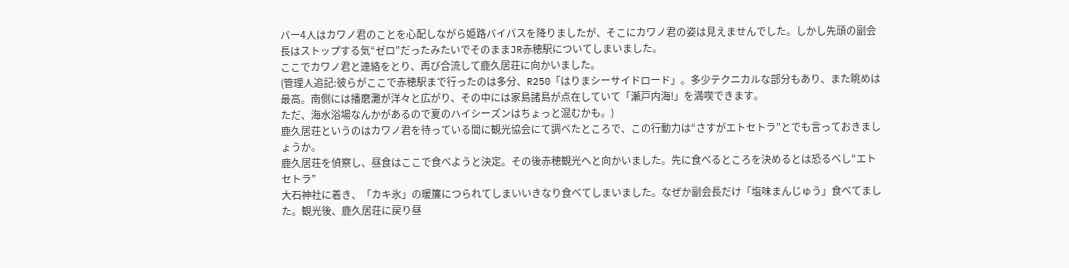バー4人はカワノ君のことを心配しながら姫路バイパスを降りましたが、そこにカワノ君の姿は見えませんでした。しかし先頭の副会長はストップする気“ゼロ”だったみたいでそのままJR赤穂駅についてしまいました。
ここでカワノ君と連絡をとり、再び合流して鹿久居荘に向かいました。
(管理人追記:彼らがここで赤穂駅まで行ったのは多分、R250「はりまシーサイドロード」。多少テクニカルな部分もあり、また眺めは最高。南側には播磨灘が洋々と広がり、その中には家島諸島が点在していて「瀬戸内海!」を満喫できます。
ただ、海水浴場なんかがあるので夏のハイシーズンはちょっと混むかも。)
鹿久居荘というのはカワノ君を待っている間に観光協会にて調べたところで、この行動力は“さすがエトセトラ”とでも言っておきましょうか。
鹿久居荘を偵察し、昼食はここで食べようと決定。その後赤穂観光へと向かいました。先に食べるところを決めるとは恐るべし“エトセトラ”
大石神社に着き、「カキ氷」の暖簾につられてしまいいきなり食べてしまいました。なぜか副会長だけ「塩味まんじゅう」食べてました。観光後、鹿久居荘に戻り昼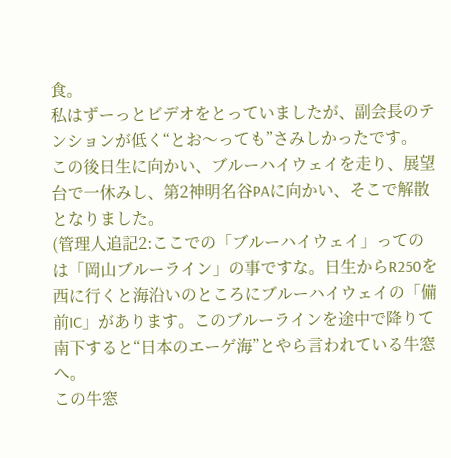食。
私はずーっとビデオをとっていましたが、副会長のテンションが低く“とお〜っても”さみしかったです。
この後日生に向かい、ブルーハイウェイを走り、展望台で一休みし、第2神明名谷PAに向かい、そこで解散となりました。
(管理人追記2:ここでの「ブルーハイウェイ」ってのは「岡山ブルーライン」の事ですな。日生からR250を西に行くと海沿いのところにブルーハイウェイの「備前IC」があります。このブルーラインを途中で降りて南下すると“日本のエーゲ海”とやら言われている牛窓へ。
この牛窓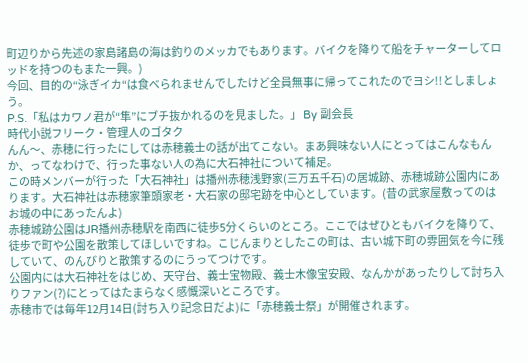町辺りから先述の家島諸島の海は釣りのメッカでもあります。バイクを降りて船をチャーターしてロッドを持つのもまた一興。)
今回、目的の“泳ぎイカ“は食べられませんでしたけど全員無事に帰ってこれたのでヨシ!!としましょう。
P.S.「私はカワノ君が“隼”にブチ抜かれるのを見ました。」 By 副会長
時代小説フリーク・管理人のゴタク
んん〜、赤穂に行ったにしては赤穂義士の話が出てこない。まあ興味ない人にとってはこんなもんか、ってなわけで、行った事ない人の為に大石神社について補足。
この時メンバーが行った「大石神社」は播州赤穂浅野家(三万五千石)の居城跡、赤穂城跡公園内にあります。大石神社は赤穂家筆頭家老・大石家の邸宅跡を中心としています。(昔の武家屋敷ってのはお城の中にあったんよ)
赤穂城跡公園はJR播州赤穂駅を南西に徒歩5分くらいのところ。ここではぜひともバイクを降りて、徒歩で町や公園を散策してほしいですね。こじんまりとしたこの町は、古い城下町の雰囲気を今に残していて、のんびりと散策するのにうってつけです。
公園内には大石神社をはじめ、天守台、義士宝物殿、義士木像宝安殿、なんかがあったりして討ち入りファン(?)にとってはたまらなく感慨深いところです。
赤穂市では毎年12月14日(討ち入り記念日だよ)に「赤穂義士祭」が開催されます。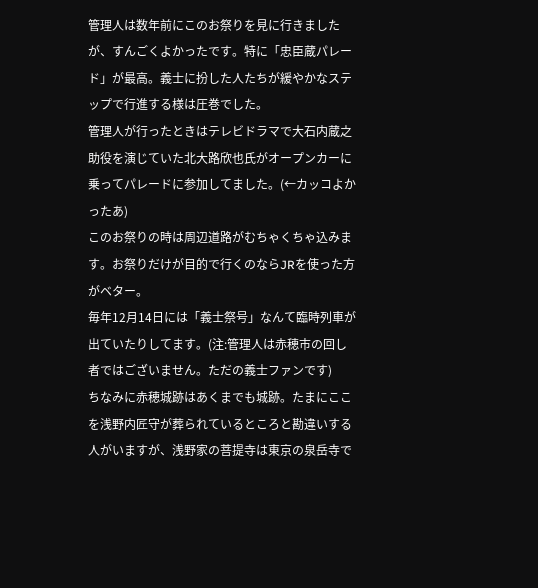管理人は数年前にこのお祭りを見に行きましたが、すんごくよかったです。特に「忠臣蔵パレード」が最高。義士に扮した人たちが緩やかなステップで行進する様は圧巻でした。
管理人が行ったときはテレビドラマで大石内蔵之助役を演じていた北大路欣也氏がオープンカーに乗ってパレードに参加してました。(←カッコよかったあ)
このお祭りの時は周辺道路がむちゃくちゃ込みます。お祭りだけが目的で行くのならJRを使った方がベター。
毎年12月14日には「義士祭号」なんて臨時列車が出ていたりしてます。(注:管理人は赤穂市の回し者ではございません。ただの義士ファンです)
ちなみに赤穂城跡はあくまでも城跡。たまにここを浅野内匠守が葬られているところと勘違いする人がいますが、浅野家の菩提寺は東京の泉岳寺で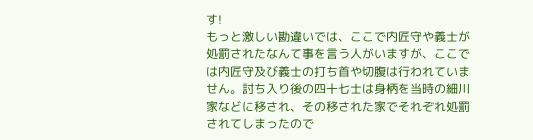す!
もっと激しい勘違いでは、ここで内匠守や義士が処罰されたなんて事を言う人がいますが、ここでは内匠守及び義士の打ち首や切腹は行われていません。討ち入り後の四十七士は身柄を当時の細川家などに移され、その移された家でそれぞれ処罰されてしまったので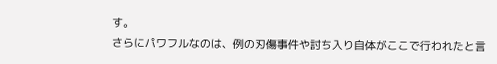す。
さらにパワフルなのは、例の刃傷事件や討ち入り自体がここで行われたと言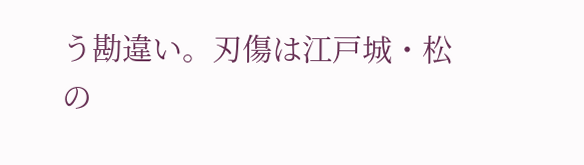う勘違い。刃傷は江戸城・松の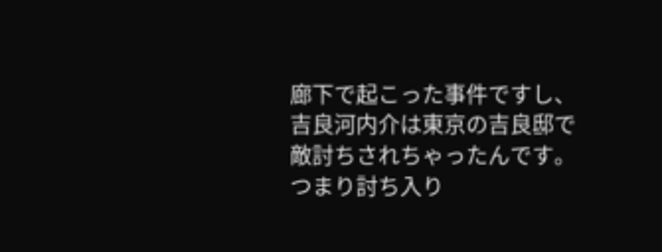廊下で起こった事件ですし、吉良河内介は東京の吉良邸で敵討ちされちゃったんです。つまり討ち入り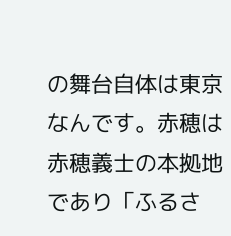の舞台自体は東京なんです。赤穂は赤穂義士の本拠地であり「ふるさ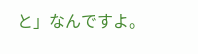と」なんですよ。